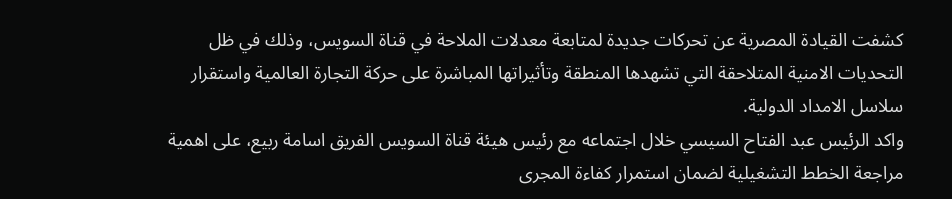كشفت القيادة المصرية عن تحركات جديدة لمتابعة معدلات الملاحة في قناة السويس، وذلك في ظل التحديات الامنية المتلاحقة التي تشهدها المنطقة وتأثيراتها المباشرة على حركة التجارة العالمية واستقرار سلاسل الامداد الدولية.
واكد الرئيس عبد الفتاح السيسي خلال اجتماعه مع رئيس هيئة قناة السويس الفريق اسامة ربيع، على اهمية مراجعة الخطط التشغيلية لضمان استمرار كفاءة المجرى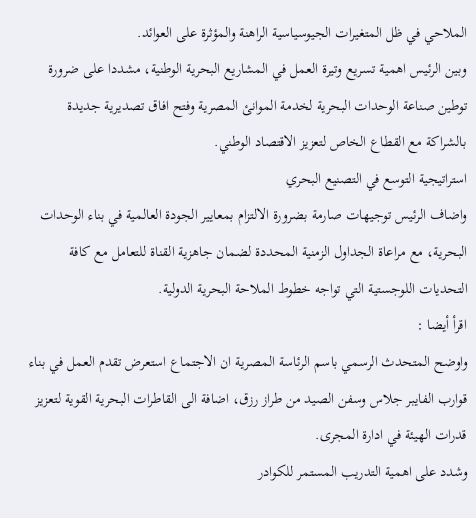الملاحي في ظل المتغيرات الجيوسياسية الراهنة والمؤثرة على العوائد.
وبين الرئيس اهمية تسريع وتيرة العمل في المشاريع البحرية الوطنية، مشددا على ضرورة توطين صناعة الوحدات البحرية لخدمة الموانئ المصرية وفتح افاق تصديرية جديدة بالشراكة مع القطاع الخاص لتعزيز الاقتصاد الوطني.
استراتيجية التوسع في التصنيع البحري
واضاف الرئيس توجيهات صارمة بضرورة الالتزام بمعايير الجودة العالمية في بناء الوحدات البحرية، مع مراعاة الجداول الزمنية المحددة لضمان جاهزية القناة للتعامل مع كافة التحديات اللوجستية التي تواجه خطوط الملاحة البحرية الدولية.
اقرأ أيضا :
واوضح المتحدث الرسمي باسم الرئاسة المصرية ان الاجتماع استعرض تقدم العمل في بناء قوارب الفايبر جلاس وسفن الصيد من طراز رزق، اضافة الى القاطرات البحرية القوية لتعزيز قدرات الهيئة في ادارة المجرى.
وشدد على اهمية التدريب المستمر للكوادر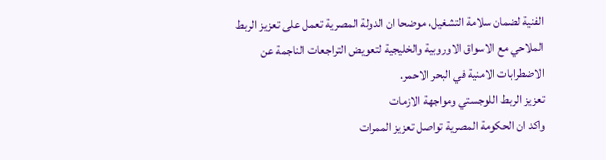الفنية لضمان سلامة التشغيل، موضحا ان الدولة المصرية تعمل على تعزيز الربط الملاحي مع الاسواق الاوروبية والخليجية لتعويض التراجعات الناجمة عن الاضطرابات الامنية في البحر الاحمر.
تعزيز الربط اللوجستي ومواجهة الازمات
واكد ان الحكومة المصرية تواصل تعزيز الممرات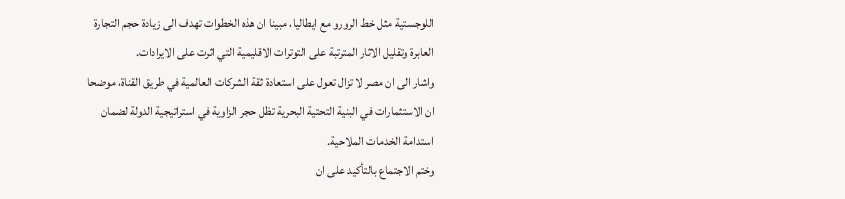اللوجستية مثل خط الرورو مع ايطاليا، مبينا ان هذه الخطوات تهدف الى زيادة حجم التجارة العابرة وتقليل الاثار المترتبة على التوترات الاقليمية التي اثرت على الايرادات.
واشار الى ان مصر لا تزال تعول على استعادة ثقة الشركات العالمية في طريق القناة، موضحا ان الاستثمارات في البنية التحتية البحرية تظل حجر الزاوية في استراتيجية الدولة لضمان استدامة الخدمات الملاحية.
وختم الاجتماع بالتأكيد على ان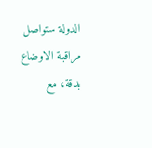الدولة ستواصل مراقبة الاوضاع بدقة، مع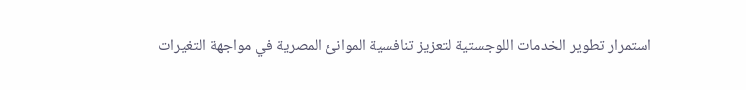استمرار تطوير الخدمات اللوجستية لتعزيز تنافسية الموانئ المصرية في مواجهة التغيرات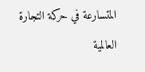المتسارعة في حركة التجارة العالمية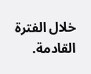خلال الفترة القادمة.